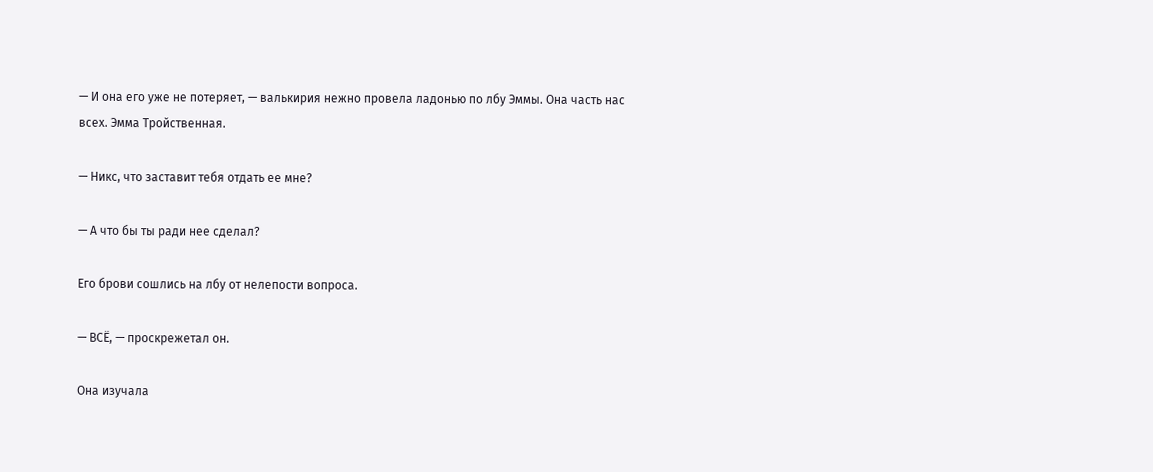— И она его уже не потеряет, — валькирия нежно провела ладонью по лбу Эммы. Она часть нас всех. Эмма Тройственная.

— Никс, что заставит тебя отдать ее мне?

— А что бы ты ради нее сделал?

Его брови сошлись на лбу от нелепости вопроса.

— ВСЁ, — проскрежетал он.

Она изучала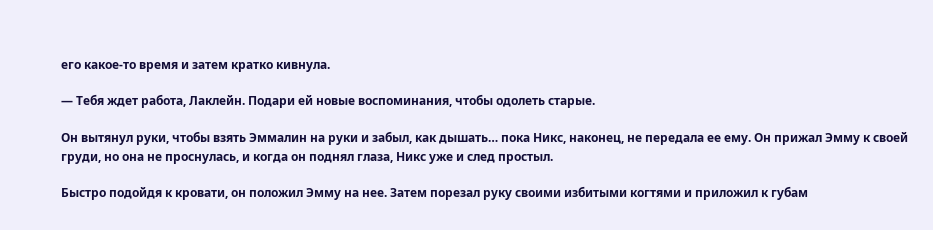его какое-то время и затем кратко кивнула.

— Тебя ждет работа, Лаклейн. Подари ей новые воспоминания, чтобы одолеть старые.

Он вытянул руки, чтобы взять Эммалин на руки и забыл, как дышать… пока Никс, наконец, не передала ее ему. Он прижал Эмму к своей груди, но она не проснулась, и когда он поднял глаза, Никс уже и след простыл.

Быстро подойдя к кровати, он положил Эмму на нее. Затем порезал руку своими избитыми когтями и приложил к губам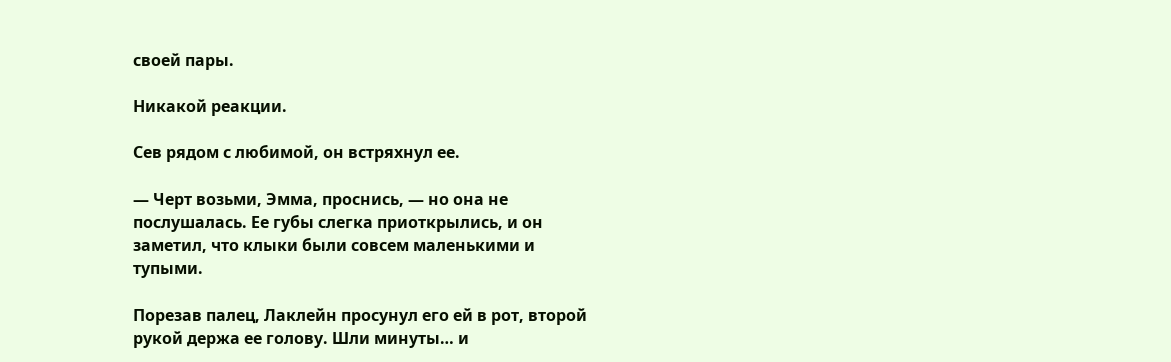своей пары.

Никакой реакции.

Сев рядом с любимой, он встряхнул ее.

— Черт возьми, Эмма, проснись, — но она не послушалась. Ее губы слегка приоткрылись, и он заметил, что клыки были совсем маленькими и тупыми.

Порезав палец, Лаклейн просунул его ей в рот, второй рукой держа ее голову. Шли минуты… и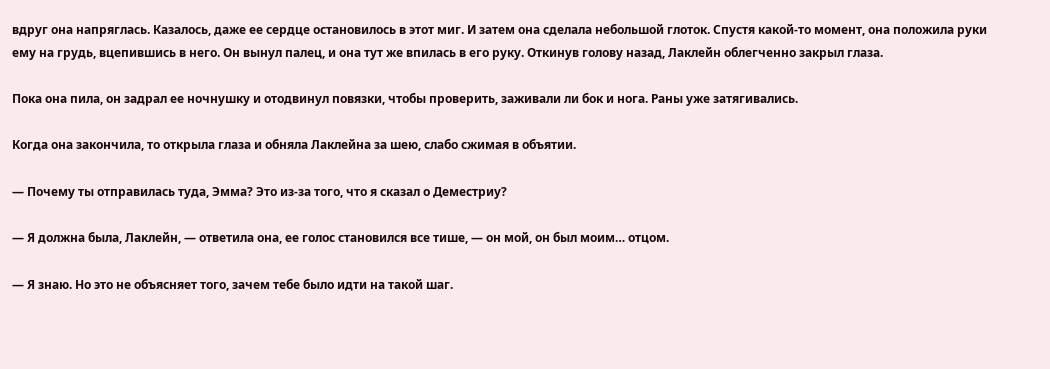вдруг она напряглась. Казалось, даже ее сердце остановилось в этот миг. И затем она сделала небольшой глоток. Спустя какой-то момент, она положила руки ему на грудь, вцепившись в него. Он вынул палец, и она тут же впилась в его руку. Откинув голову назад, Лаклейн облегченно закрыл глаза.

Пока она пила, он задрал ее ночнушку и отодвинул повязки, чтобы проверить, заживали ли бок и нога. Раны уже затягивались.

Когда она закончила, то открыла глаза и обняла Лаклейна за шею, слабо сжимая в объятии.

— Почему ты отправилась туда, Эмма? Это из-за того, что я сказал о Деместриу?

— Я должна была, Лаклейн, — ответила она, ее голос становился все тише, — он мой, он был моим… отцом.

— Я знаю. Но это не объясняет того, зачем тебе было идти на такой шаг.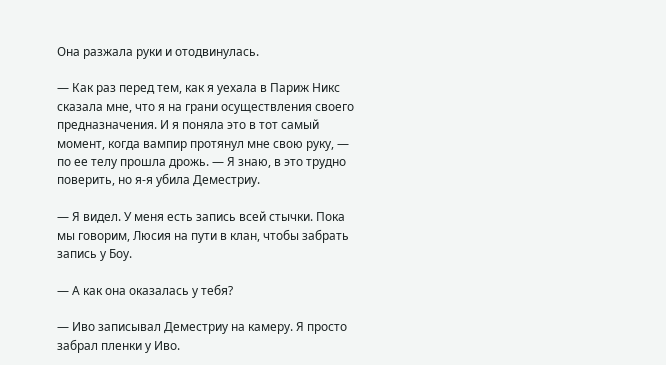Она разжала руки и отодвинулась.

— Как раз перед тем, как я уехала в Париж Никс сказала мне, что я на грани осуществления своего предназначения. И я поняла это в тот самый момент, когда вампир протянул мне свою руку, — по ее телу прошла дрожь. — Я знаю, в это трудно поверить, но я-я убила Деместриу.

— Я видел. У меня есть запись всей стычки. Пока мы говорим, Люсия на пути в клан, чтобы забрать запись у Боу.

— А как она оказалась у тебя?

— Иво записывал Деместриу на камеру. Я просто забрал пленки у Иво.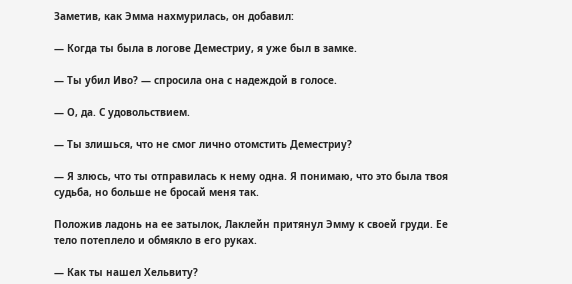Заметив, как Эмма нахмурилась, он добавил:

— Когда ты была в логове Деместриу, я уже был в замке.

— Ты убил Иво? — спросила она с надеждой в голосе.

— О, да. С удовольствием.

— Ты злишься, что не смог лично отомстить Деместриу?

— Я злюсь, что ты отправилась к нему одна. Я понимаю, что это была твоя судьба, но больше не бросай меня так.

Положив ладонь на ее затылок, Лаклейн притянул Эмму к своей груди. Ее тело потеплело и обмякло в его руках.

— Как ты нашел Хельвиту?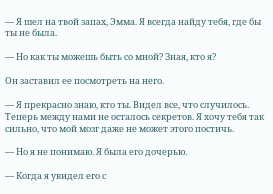— Я шел на твой запах, Эмма. Я всегда найду тебя, где бы ты не была.

— Но как ты можешь быть со мной? Зная, кто я?

Он заставил ее посмотреть на него.

— Я прекрасно знаю, кто ты. Видел все, что случилось. Теперь между нами не осталось секретов. Я хочу тебя так сильно, что мой мозг даже не может этого постичь.

— Но я не понимаю. Я была его дочерью.

— Когда я увидел его с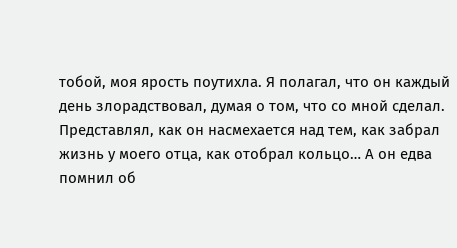тобой, моя ярость поутихла. Я полагал, что он каждый день злорадствовал, думая о том, что со мной сделал. Представлял, как он насмехается над тем, как забрал жизнь у моего отца, как отобрал кольцо… А он едва помнил об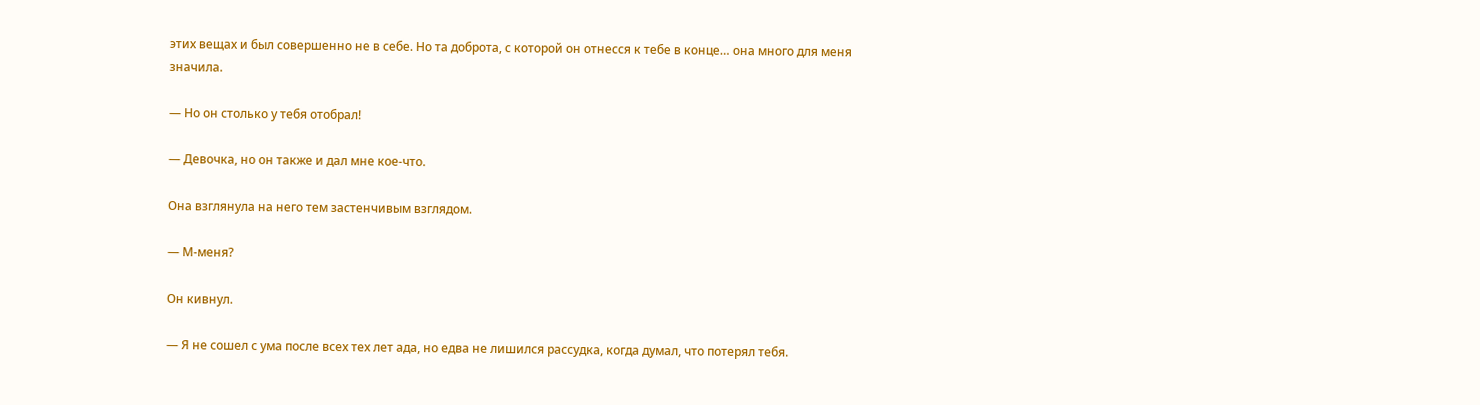этих вещах и был совершенно не в себе. Но та доброта, с которой он отнесся к тебе в конце… она много для меня значила.

— Но он столько у тебя отобрал!

— Девочка, но он также и дал мне кое-что.

Она взглянула на него тем застенчивым взглядом.

— М-меня?

Он кивнул.

— Я не сошел с ума после всех тех лет ада, но едва не лишился рассудка, когда думал, что потерял тебя.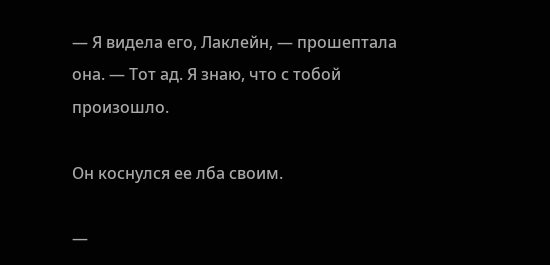— Я видела его, Лаклейн, — прошептала она. — Тот ад. Я знаю, что с тобой произошло.

Он коснулся ее лба своим.

—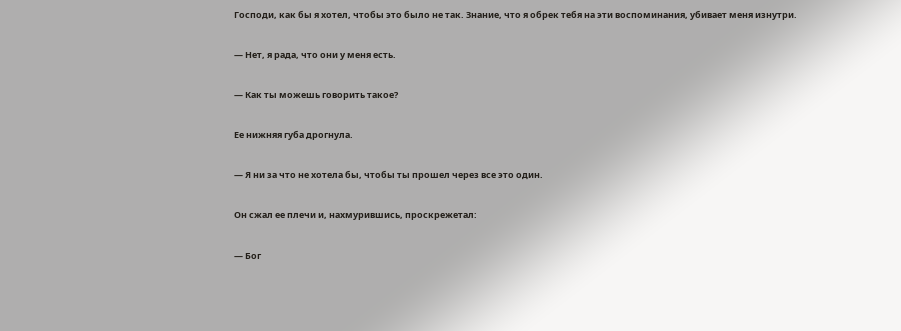Господи, как бы я хотел, чтобы это было не так. Знание, что я обрек тебя на эти воспоминания, убивает меня изнутри.

— Нет, я рада, что они у меня есть.

— Как ты можешь говорить такое?

Ее нижняя губа дрогнула.

— Я ни за что не хотела бы, чтобы ты прошел через все это один.

Он сжал ее плечи и, нахмурившись, проскрежетал:

— Бог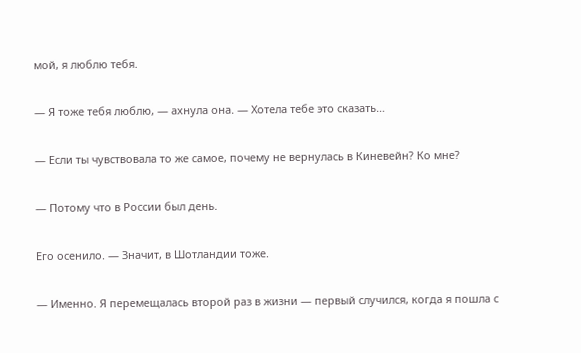мой, я люблю тебя.

— Я тоже тебя люблю, — ахнула она. — Хотела тебе это сказать…

— Если ты чувствовала то же самое, почему не вернулась в Киневейн? Ко мне?

— Потому что в России был день.

Его осенило. — Значит, в Шотландии тоже.

— Именно. Я перемещалась второй раз в жизни — первый случился, когда я пошла с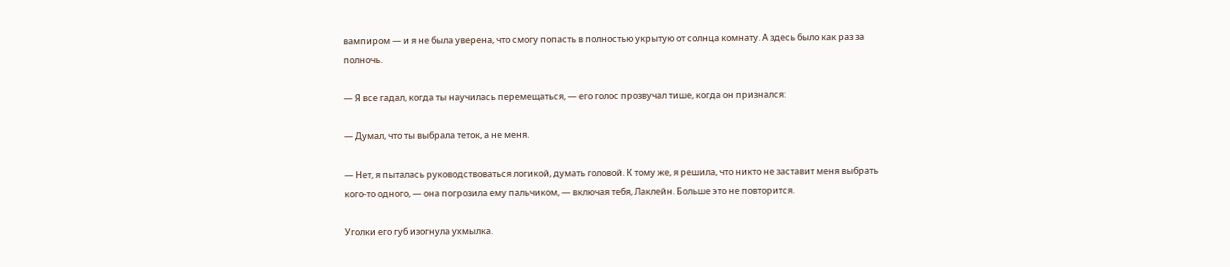вампиром — и я не была уверена, что смогу попасть в полностью укрытую от солнца комнату. А здесь было как раз за полночь.

— Я все гадал, когда ты научилась перемещаться, — его голос прозвучал тише, когда он признался:

— Думал, что ты выбрала теток, а не меня.

— Нет, я пыталась руководствоваться логикой, думать головой. К тому же, я решила, что никто не заставит меня выбрать кого-то одного, — она погрозила ему пальчиком, — включая тебя, Лаклейн. Больше это не повторится.

Уголки его губ изогнула ухмылка.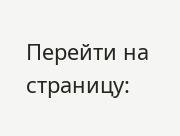Перейти на страницу: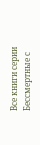Все книги серии Бессмертные с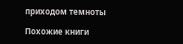приходом темноты

Похожие книги